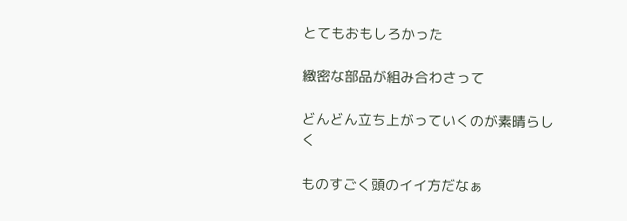とてもおもしろかった

緻密な部品が組み合わさって

どんどん立ち上がっていくのが素晴らしく

ものすごく頭のイイ方だなぁ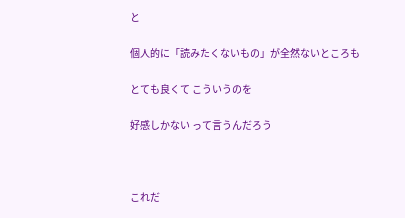と

個人的に「読みたくないもの」が全然ないところも

とても良くて こういうのを

好感しかない って言うんだろう



これだ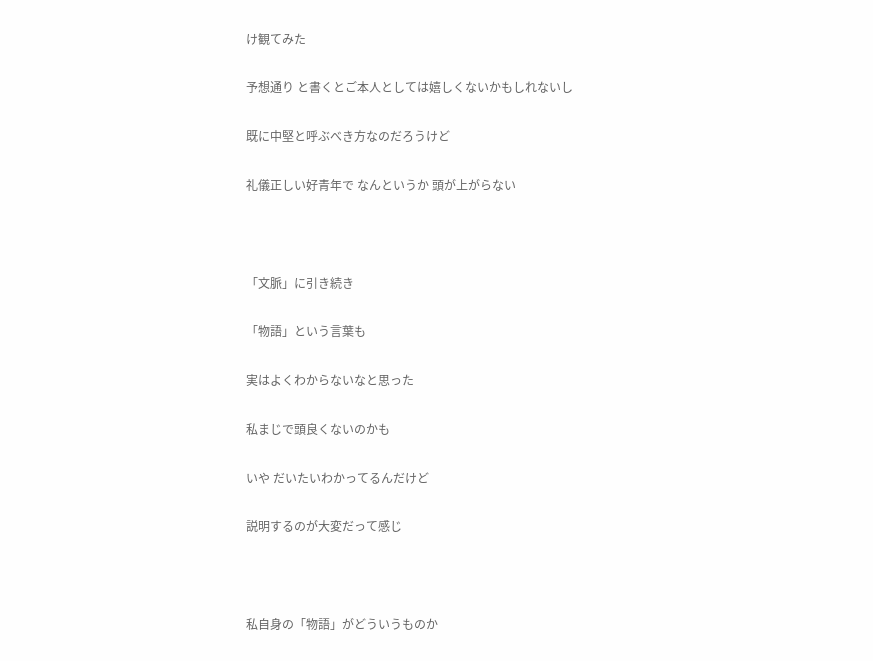け観てみた

予想通り と書くとご本人としては嬉しくないかもしれないし

既に中堅と呼ぶべき方なのだろうけど

礼儀正しい好青年で なんというか 頭が上がらない



「文脈」に引き続き

「物語」という言葉も

実はよくわからないなと思った

私まじで頭良くないのかも

いや だいたいわかってるんだけど

説明するのが大変だって感じ



私自身の「物語」がどういうものか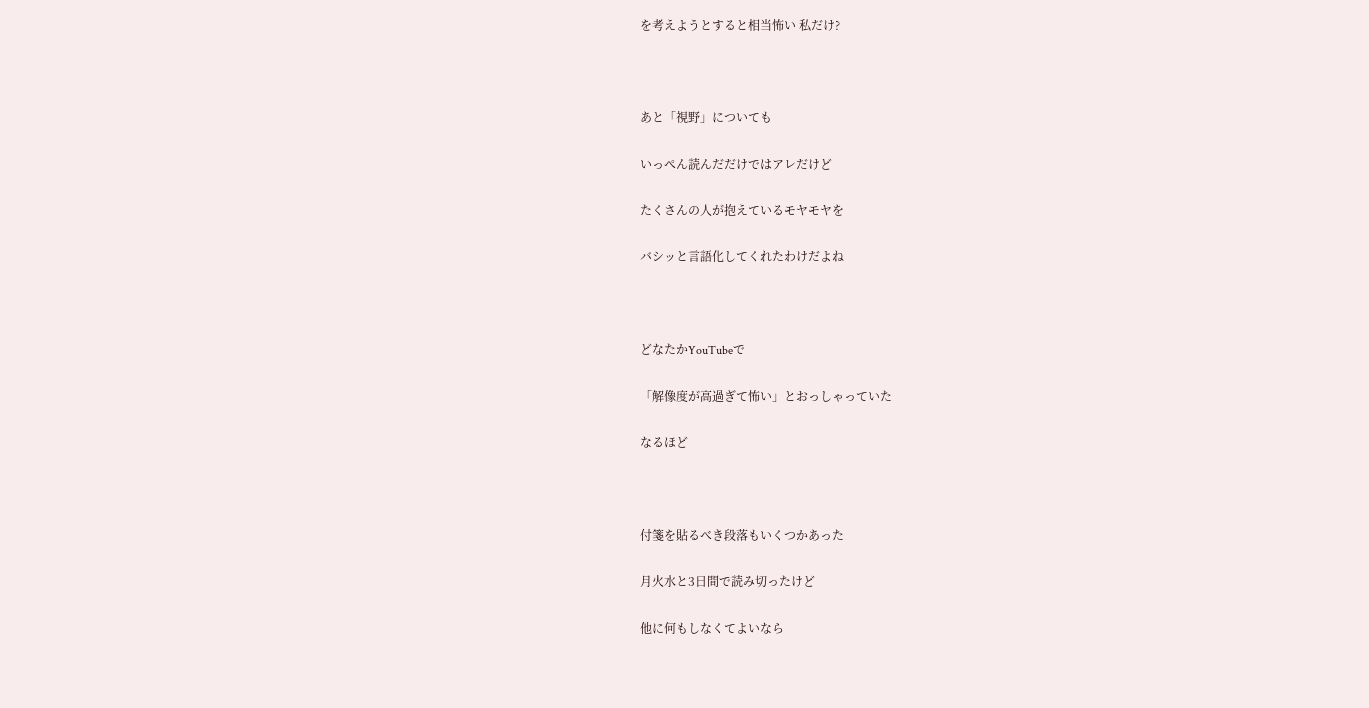を考えようとすると相当怖い 私だけ?



あと「視野」についても

いっぺん読んだだけではアレだけど

たくさんの人が抱えているモヤモヤを

バシッと言語化してくれたわけだよね



どなたかYouTubeで

「解像度が高過ぎて怖い」とおっしゃっていた

なるほど



付箋を貼るべき段落もいくつかあった

月火水と3日間で読み切ったけど

他に何もしなくてよいなら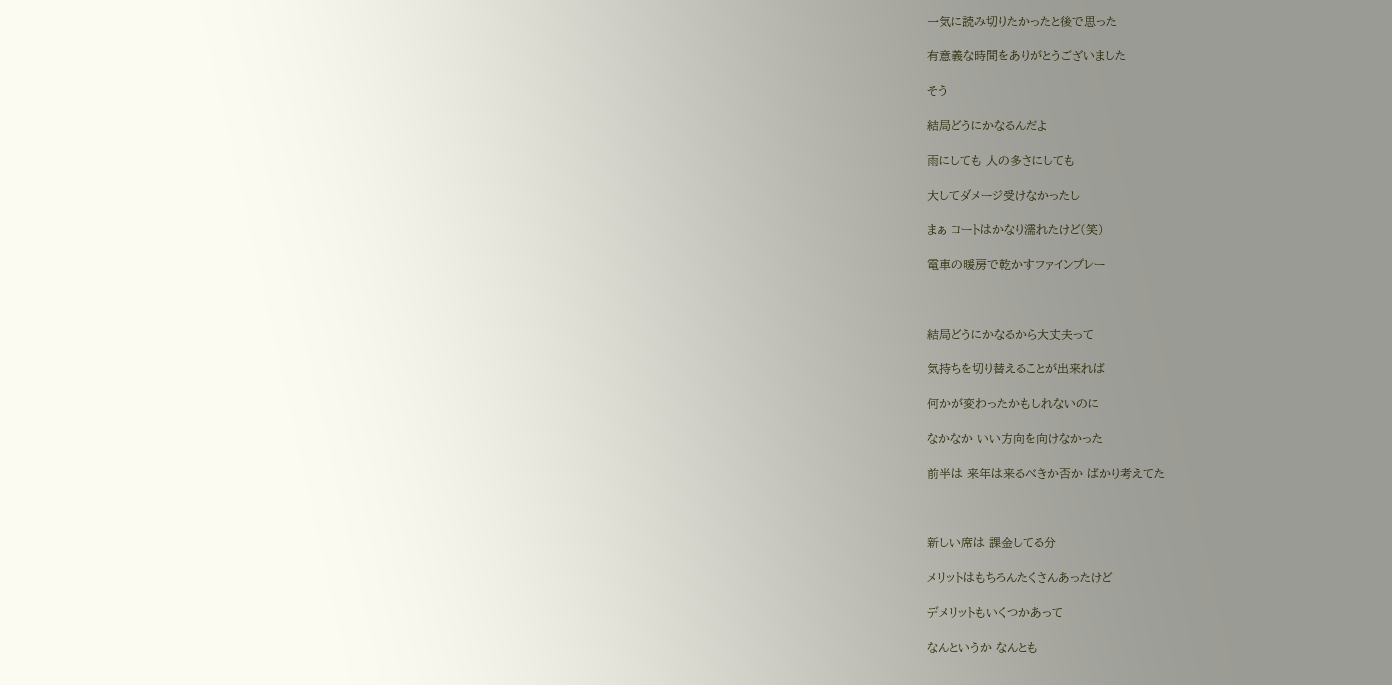一気に読み切りたかったと後で思った

有意義な時間をありがとうございました

そう

結局どうにかなるんだよ

雨にしても 人の多さにしても

大してダメージ受けなかったし

まぁ コートはかなり濡れたけど(笑)

電車の暖房で乾かすファインプレー



結局どうにかなるから大丈夫って

気持ちを切り替えることが出来れば

何かが変わったかもしれないのに

なかなか いい方向を向けなかった

前半は 来年は来るべきか否か ばかり考えてた



新しい席は 課金してる分

メリットはもちろんたくさんあったけど

デメリットもいくつかあって

なんというか なんとも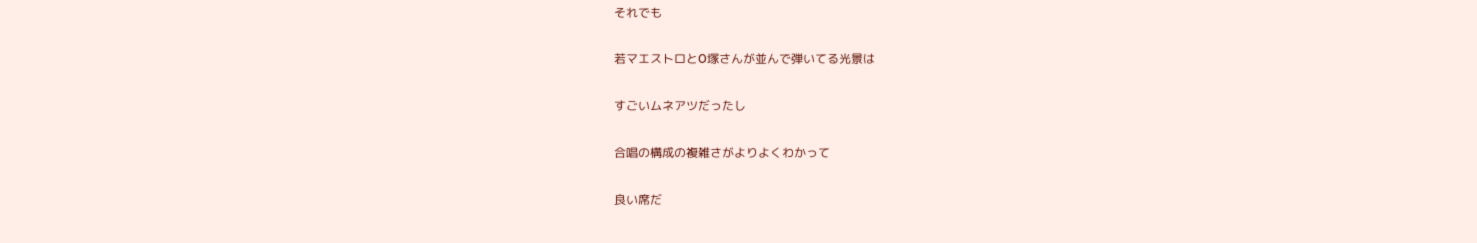それでも

若マエストロとO塚さんが並んで弾いてる光景は

すごいムネアツだったし

合唱の構成の複雑さがよりよくわかって

良い席だ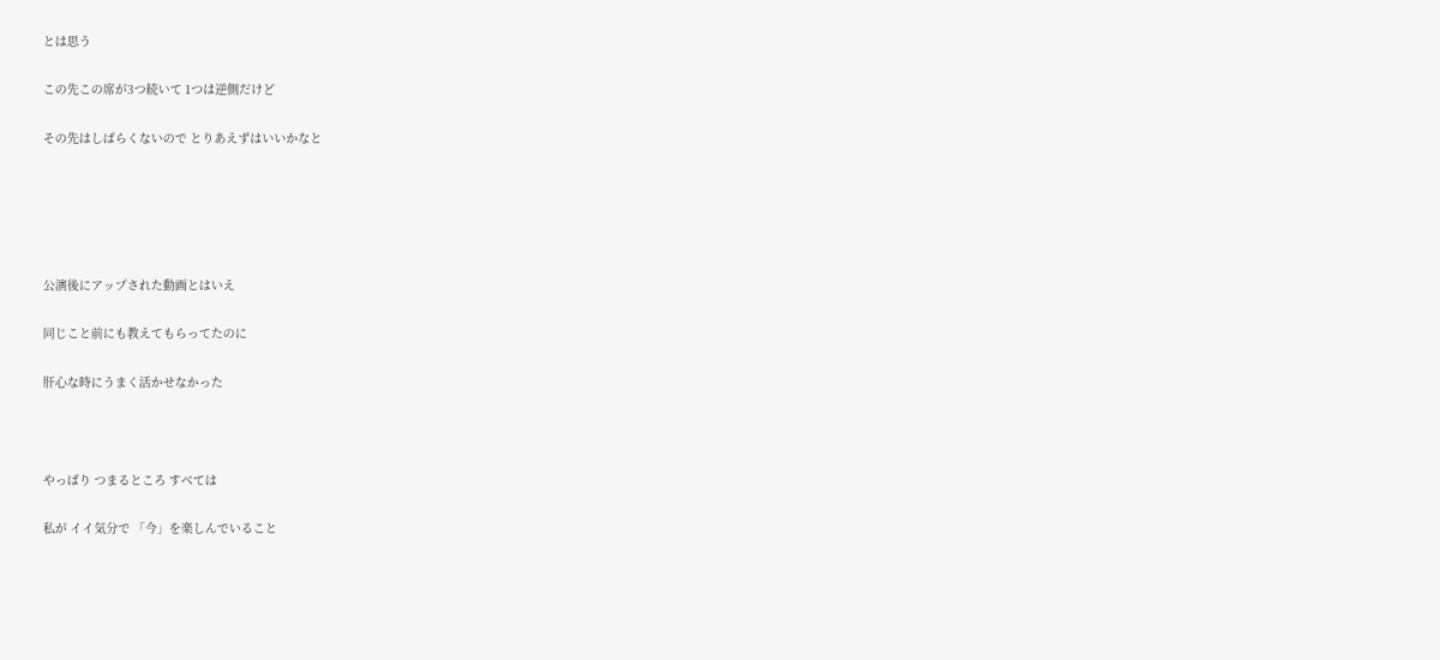とは思う

この先この席が3つ続いて 1つは逆側だけど

その先はしばらくないので とりあえずはいいかなと





公演後にアップされた動画とはいえ

同じこと前にも教えてもらってたのに

肝心な時にうまく活かせなかった



やっぱり つまるところ すべては

私が イイ気分で 「今」を楽しんでいること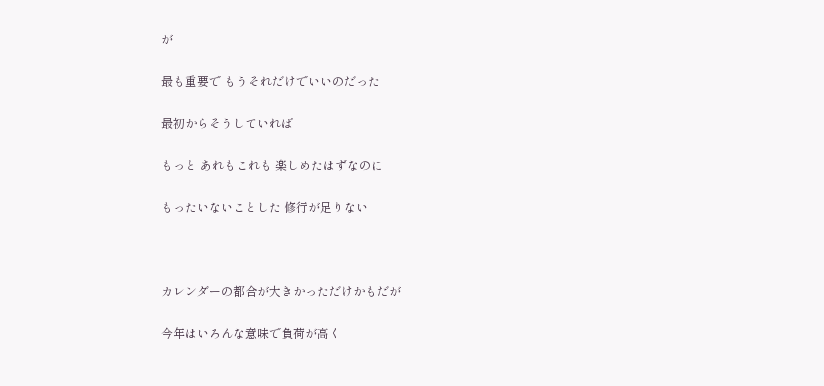が

最も重要で もうそれだけでいいのだった

最初からそうしていれば

もっと あれもこれも 楽しめたはずなのに

もったいないことした 修行が足りない



カレンダーの都合が大きかっただけかもだが

今年はいろんな意味で負荷が高く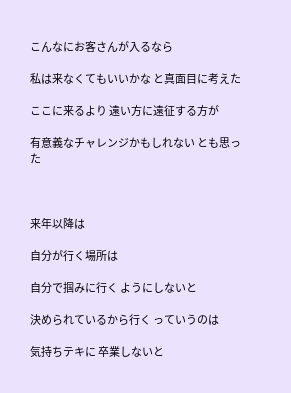こんなにお客さんが入るなら

私は来なくてもいいかな と真面目に考えた

ここに来るより 遠い方に遠征する方が

有意義なチャレンジかもしれない とも思った



来年以降は

自分が行く場所は

自分で掴みに行く ようにしないと

決められているから行く っていうのは

気持ちテキに 卒業しないと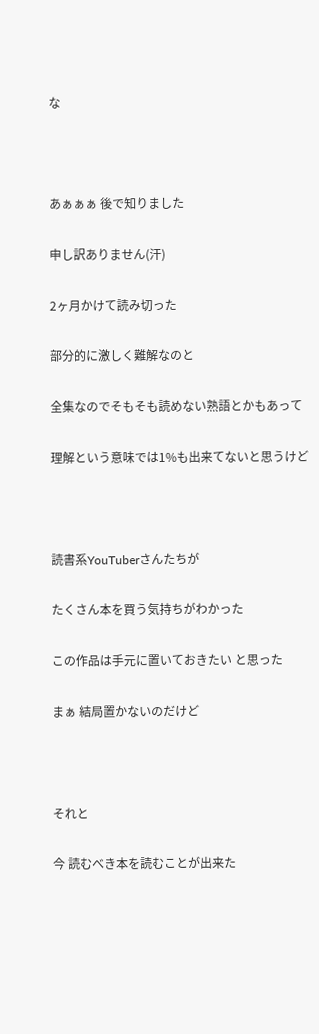な



あぁぁぁ 後で知りました

申し訳ありません(汗)

2ヶ月かけて読み切った

部分的に激しく難解なのと

全集なのでそもそも読めない熟語とかもあって

理解という意味では1%も出来てないと思うけど



読書系YouTuberさんたちが

たくさん本を買う気持ちがわかった

この作品は手元に置いておきたい と思った

まぁ 結局置かないのだけど



それと

今 読むべき本を読むことが出来た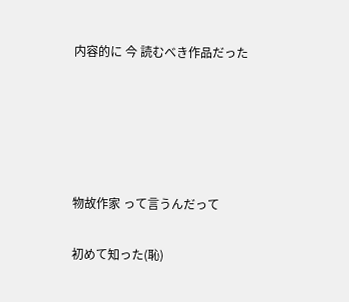内容的に 今 読むべき作品だった





物故作家 って言うんだって

初めて知った(恥)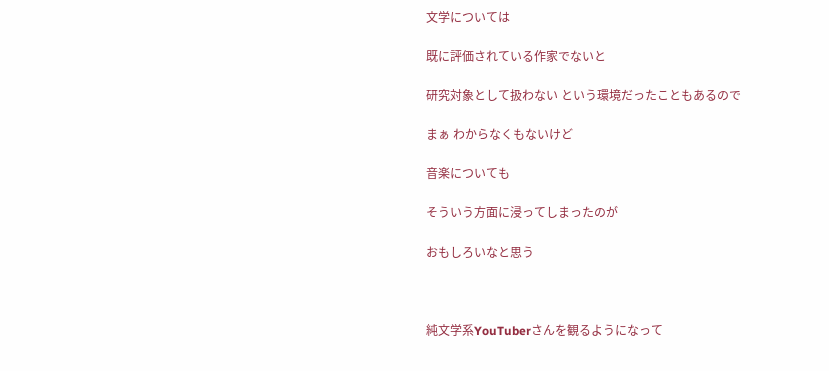文学については

既に評価されている作家でないと

研究対象として扱わない という環境だったこともあるので

まぁ わからなくもないけど

音楽についても

そういう方面に浸ってしまったのが

おもしろいなと思う



純文学系YouTuberさんを観るようになって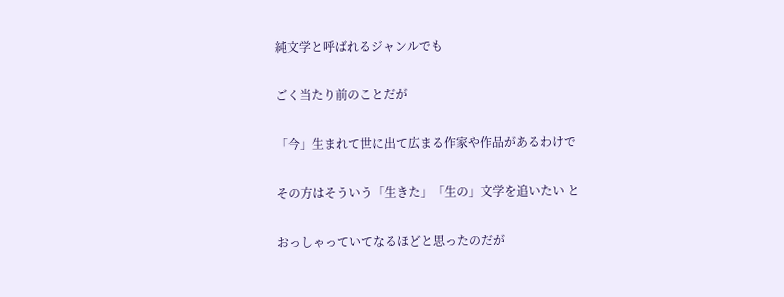純文学と呼ばれるジャンルでも

ごく当たり前のことだが

「今」生まれて世に出て広まる作家や作品があるわけで

その方はそういう「生きた」「生の」文学を追いたい と

おっしゃっていてなるほどと思ったのだが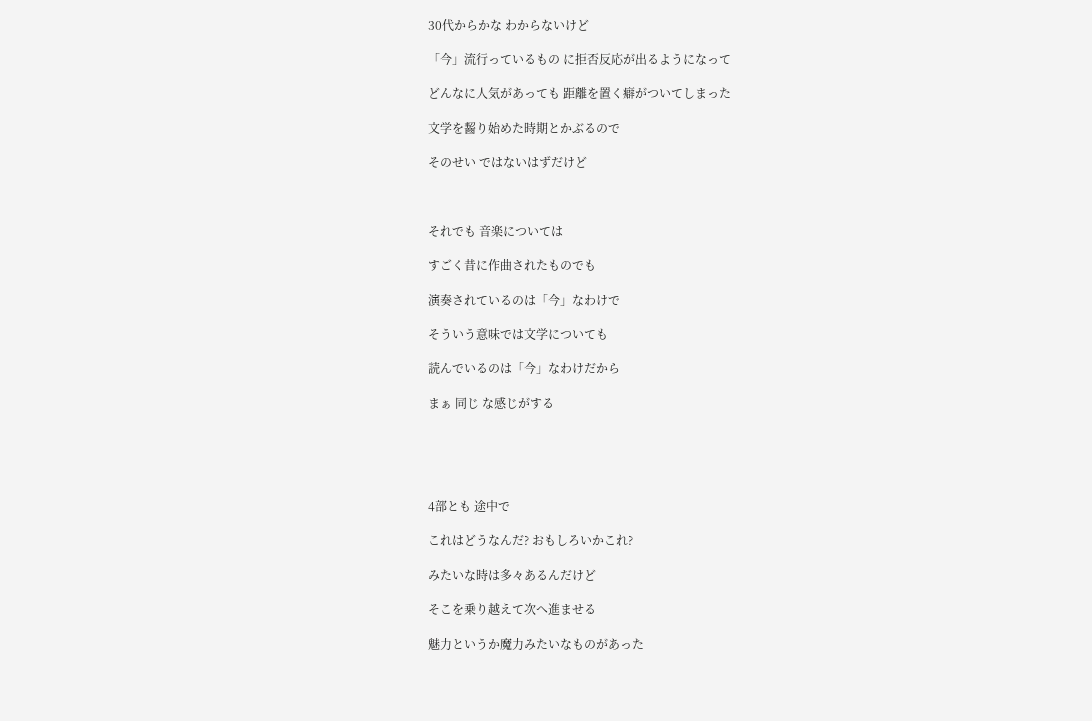30代からかな わからないけど

「今」流行っているもの に拒否反応が出るようになって

どんなに人気があっても 距離を置く癖がついてしまった

文学を齧り始めた時期とかぶるので

そのせい ではないはずだけど



それでも 音楽については

すごく昔に作曲されたものでも

演奏されているのは「今」なわけで

そういう意味では文学についても

読んでいるのは「今」なわけだから

まぁ 同じ な感じがする





4部とも 途中で

これはどうなんだ? おもしろいかこれ?

みたいな時は多々あるんだけど

そこを乗り越えて次へ進ませる

魅力というか魔力みたいなものがあった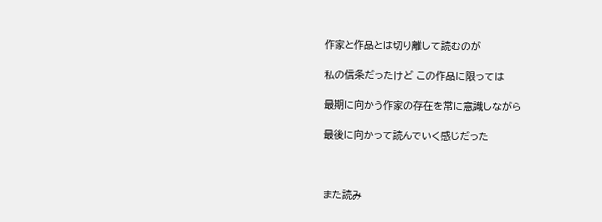作家と作品とは切り離して読むのが

私の信条だったけど この作品に限っては

最期に向かう作家の存在を常に意識しながら

最後に向かって読んでいく感じだった



また読み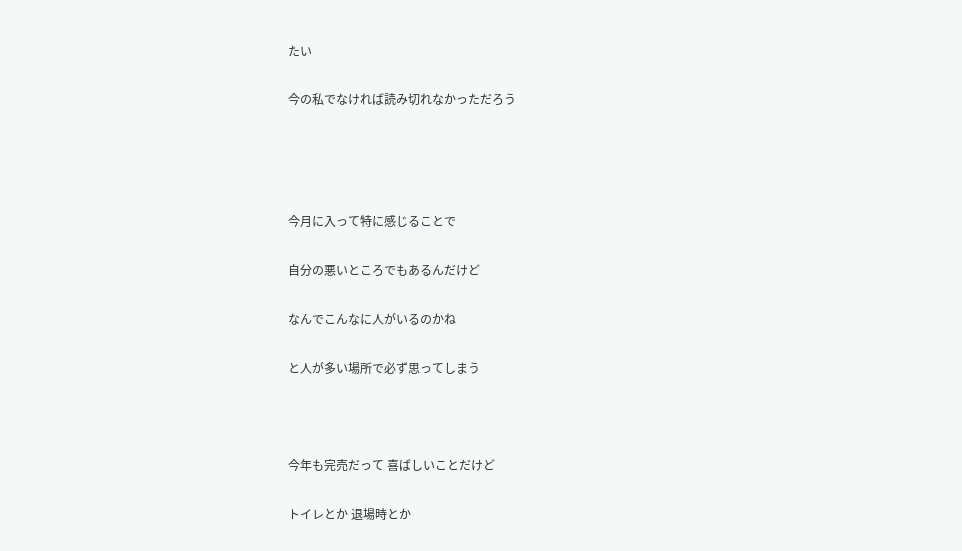たい

今の私でなければ読み切れなかっただろう




今月に入って特に感じることで

自分の悪いところでもあるんだけど

なんでこんなに人がいるのかね

と人が多い場所で必ず思ってしまう



今年も完売だって 喜ばしいことだけど

トイレとか 退場時とか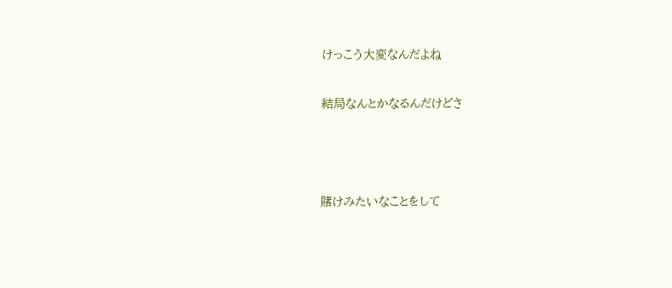けっこう大変なんだよね

結局なんとかなるんだけどさ



賭けみたいなことをして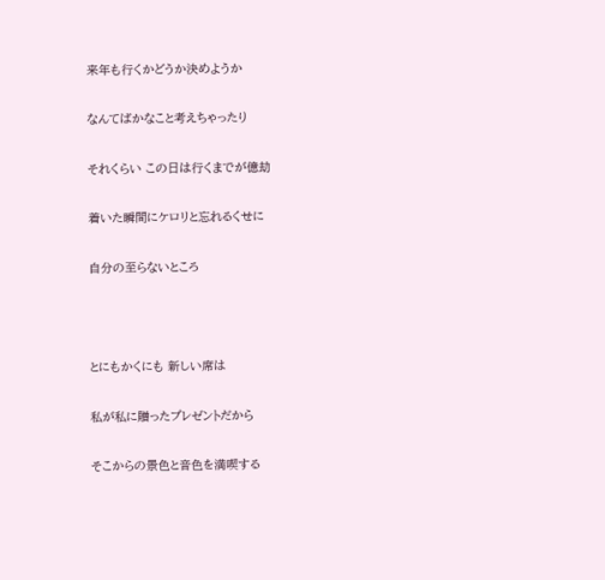来年も行くかどうか決めようか

なんてばかなこと考えちゃったり

それくらい この日は行くまでが億劫

着いた瞬間にケロリと忘れるくせに

自分の至らないところ



とにもかくにも 新しい席は

私が私に贈ったプレゼントだから

そこからの景色と音色を満喫する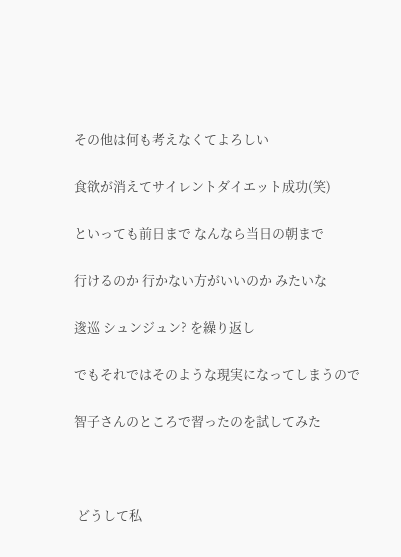その他は何も考えなくてよろしい

食欲が消えてサイレントダイエット成功(笑)

といっても前日まで なんなら当日の朝まで

行けるのか 行かない方がいいのか みたいな

逡巡 シュンジュン? を繰り返し

でもそれではそのような現実になってしまうので

智子さんのところで習ったのを試してみた



 どうして私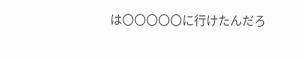は〇〇〇〇〇に行けたんだろ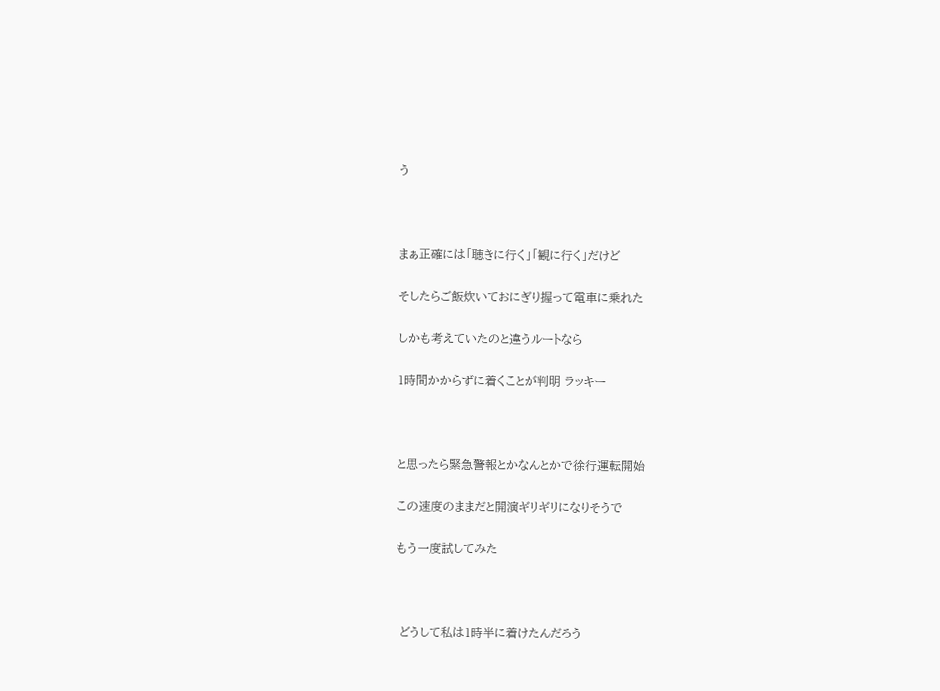う



まぁ正確には「聴きに行く」「観に行く」だけど

そしたらご飯炊いておにぎり握って電車に乗れた

しかも考えていたのと違うルートなら

1時間かからずに着くことが判明 ラッキー



と思ったら緊急警報とかなんとかで徐行運転開始

この速度のままだと開演ギリギリになりそうで

もう一度試してみた



 どうして私は1時半に着けたんだろう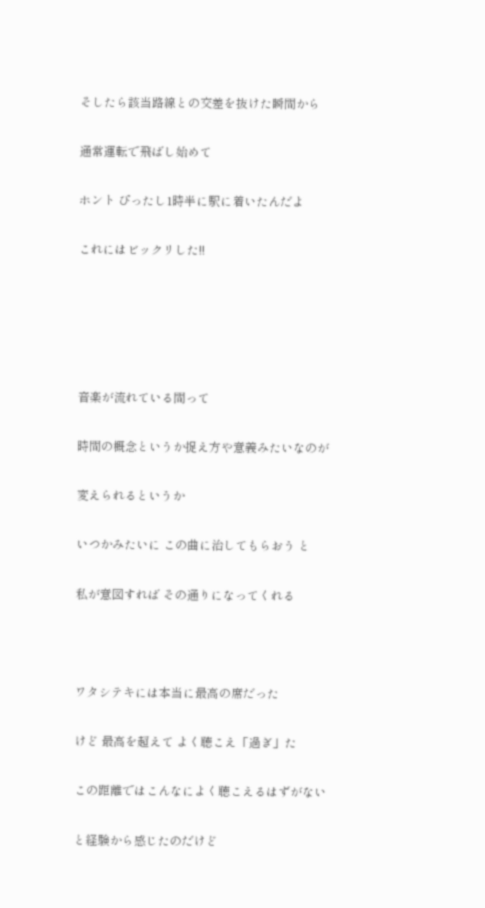そしたら該当路線との交差を抜けた瞬間から

通常運転で飛ばし始めて

ホント ぴったし1時半に駅に着いたんだよ

これにはビックリした!!





音楽が流れている間って

時間の概念というか捉え方や意義みたいなのが

変えられるというか

いつかみたいに この曲に治してもらおう と

私が意図すれば その通りになってくれる



ワタシテキには本当に最高の席だった

けど 最高を超えて よく聴こえ「過ぎ」た

この距離ではこんなによく聴こえるはずがない

と経験から感じたのだけど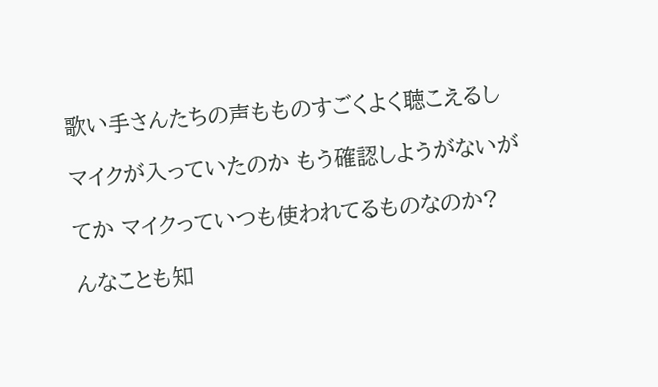歌い手さんたちの声もものすごくよく聴こえるし

マイクが入っていたのか もう確認しようがないが

てか マイクっていつも使われてるものなのか?

んなことも知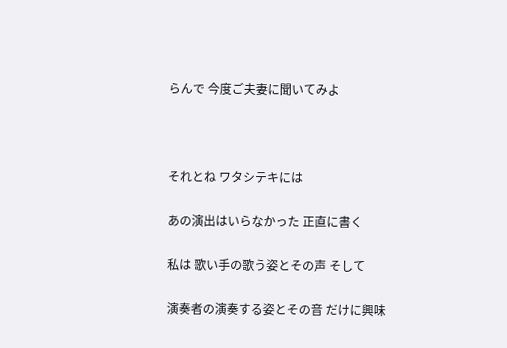らんで 今度ご夫妻に聞いてみよ



それとね ワタシテキには

あの演出はいらなかった 正直に書く

私は 歌い手の歌う姿とその声 そして

演奏者の演奏する姿とその音 だけに興味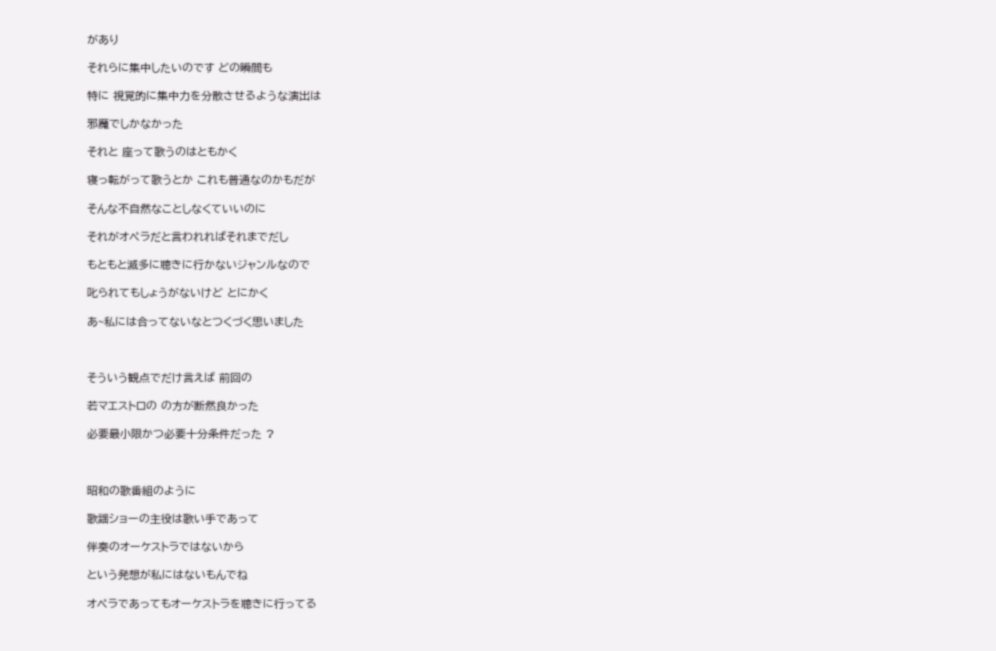があり

それらに集中したいのです どの瞬間も

特に 視覚的に集中力を分散させるような演出は

邪魔でしかなかった

それと 座って歌うのはともかく

寝っ転がって歌うとか これも普通なのかもだが

そんな不自然なことしなくていいのに

それがオペラだと言われればそれまでだし

もともと滅多に聴きに行かないジャンルなので

叱られてもしょうがないけど とにかく

あ~私には合ってないなとつくづく思いました



そういう観点でだけ言えば 前回の

若マエストロの の方が断然良かった

必要最小限かつ必要十分条件だった ?



昭和の歌番組のように

歌謡ショーの主役は歌い手であって

伴奏のオーケストラではないから

という発想が私にはないもんでね

オペラであってもオーケストラを聴きに行ってる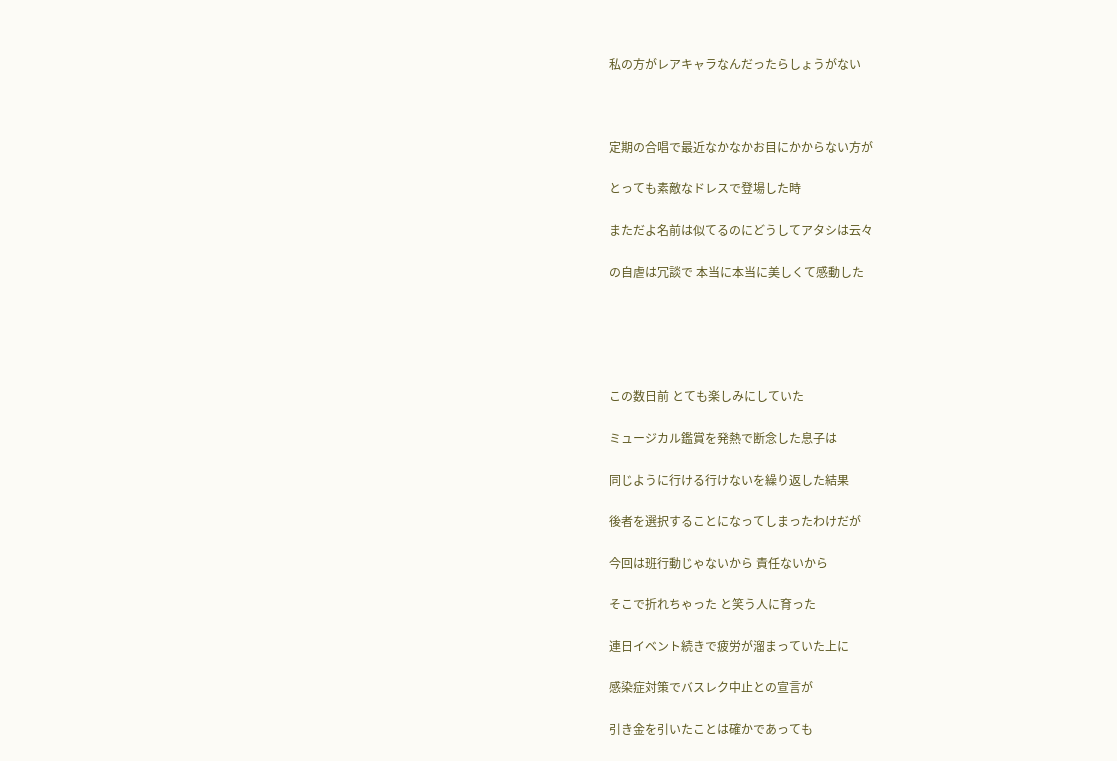私の方がレアキャラなんだったらしょうがない



定期の合唱で最近なかなかお目にかからない方が

とっても素敵なドレスで登場した時

まただよ名前は似てるのにどうしてアタシは云々

の自虐は冗談で 本当に本当に美しくて感動した





この数日前 とても楽しみにしていた

ミュージカル鑑賞を発熱で断念した息子は

同じように行ける行けないを繰り返した結果

後者を選択することになってしまったわけだが

今回は班行動じゃないから 責任ないから

そこで折れちゃった と笑う人に育った

連日イベント続きで疲労が溜まっていた上に

感染症対策でバスレク中止との宣言が

引き金を引いたことは確かであっても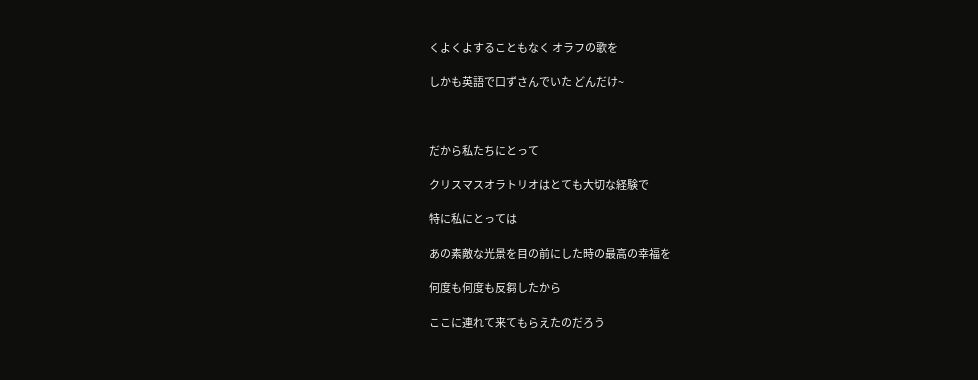くよくよすることもなく オラフの歌を

しかも英語で口ずさんでいた どんだけ~



だから私たちにとって

クリスマスオラトリオはとても大切な経験で

特に私にとっては

あの素敵な光景を目の前にした時の最高の幸福を

何度も何度も反芻したから

ここに連れて来てもらえたのだろう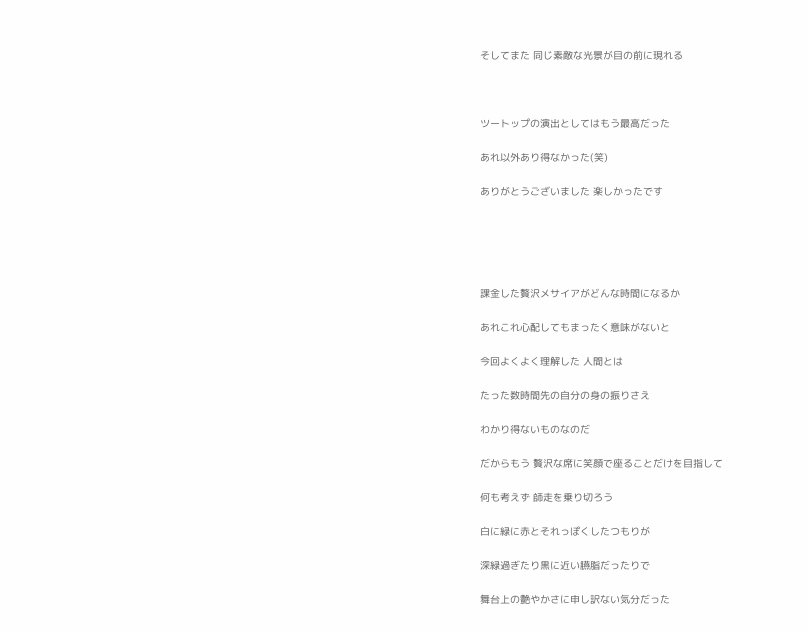そしてまた 同じ素敵な光景が目の前に現れる



ツートップの演出としてはもう最高だった

あれ以外あり得なかった(笑)

ありがとうございました 楽しかったです





課金した贅沢メサイアがどんな時間になるか

あれこれ心配してもまったく意味がないと

今回よくよく理解した 人間とは

たった数時間先の自分の身の振りさえ

わかり得ないものなのだ

だからもう 贅沢な席に笑顔で座ることだけを目指して

何も考えず 師走を乗り切ろう

白に緑に赤とそれっぽくしたつもりが

深緑過ぎたり黒に近い臙脂だったりで

舞台上の艶やかさに申し訳ない気分だった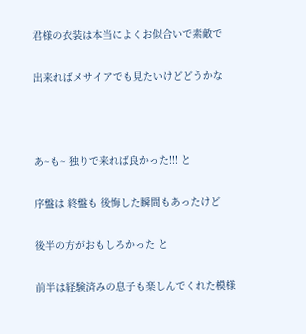君様の衣装は本当によくお似合いで素敵で

出来ればメサイアでも見たいけどどうかな



あ~も~ 独りで来れば良かった!!! と

序盤は 終盤も 後悔した瞬間もあったけど

後半の方がおもしろかった と

前半は経験済みの息子も楽しんでくれた模様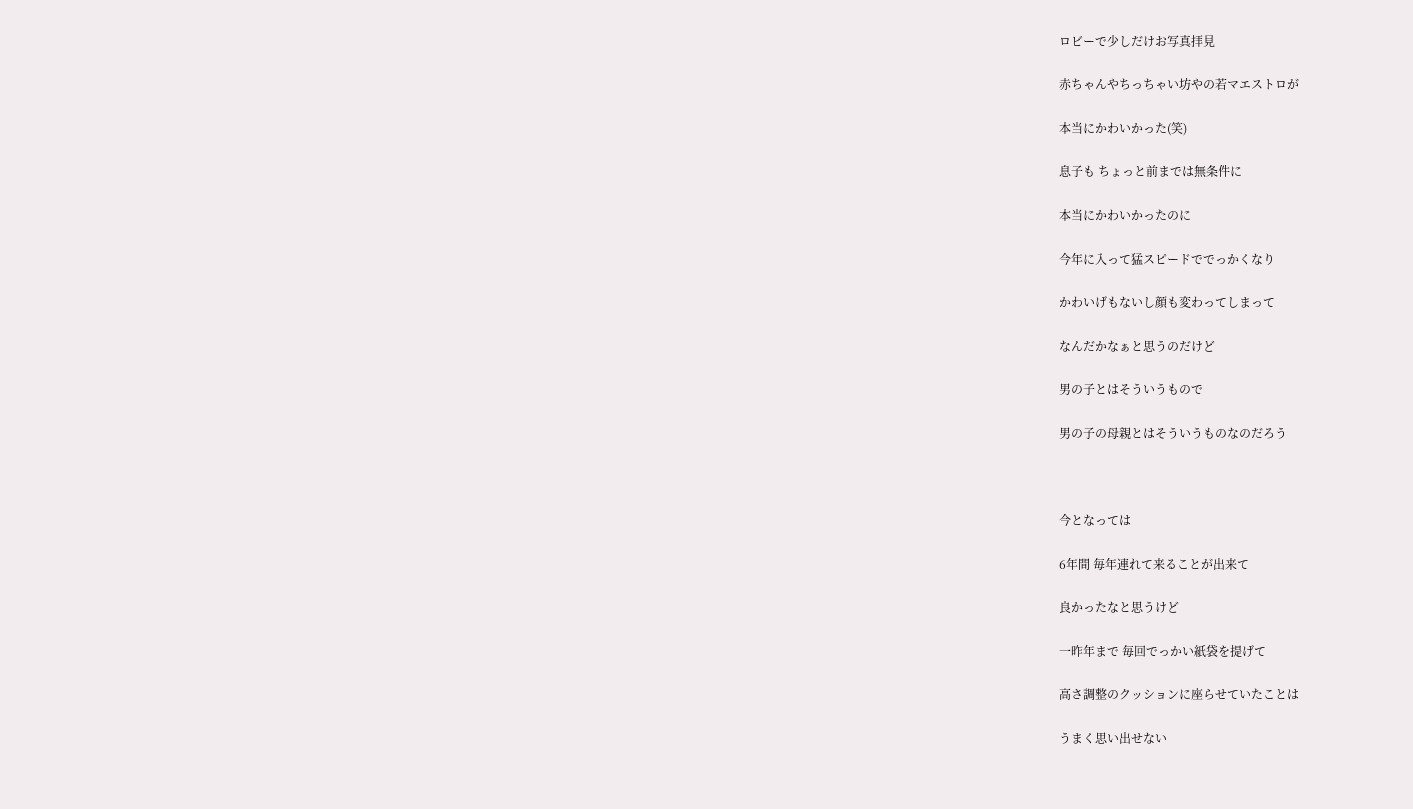ロビーで少しだけお写真拝見

赤ちゃんやちっちゃい坊やの若マエストロが

本当にかわいかった(笑)

息子も ちょっと前までは無条件に

本当にかわいかったのに

今年に入って猛スピードででっかくなり

かわいげもないし顔も変わってしまって

なんだかなぁと思うのだけど

男の子とはそういうもので

男の子の母親とはそういうものなのだろう



今となっては

6年間 毎年連れて来ることが出来て

良かったなと思うけど

一昨年まで 毎回でっかい紙袋を提げて

高さ調整のクッションに座らせていたことは

うまく思い出せない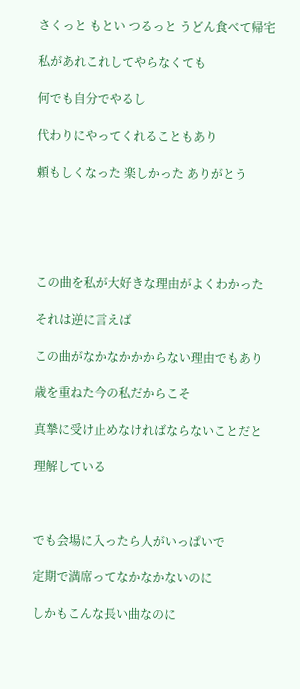さくっと もとい つるっと うどん食べて帰宅

私があれこれしてやらなくても

何でも自分でやるし

代わりにやってくれることもあり

頼もしくなった 楽しかった ありがとう





この曲を私が大好きな理由がよくわかった

それは逆に言えば

この曲がなかなかかからない理由でもあり

歳を重ねた今の私だからこそ

真摯に受け止めなければならないことだと

理解している



でも会場に入ったら人がいっぱいで

定期で満席ってなかなかないのに

しかもこんな長い曲なのに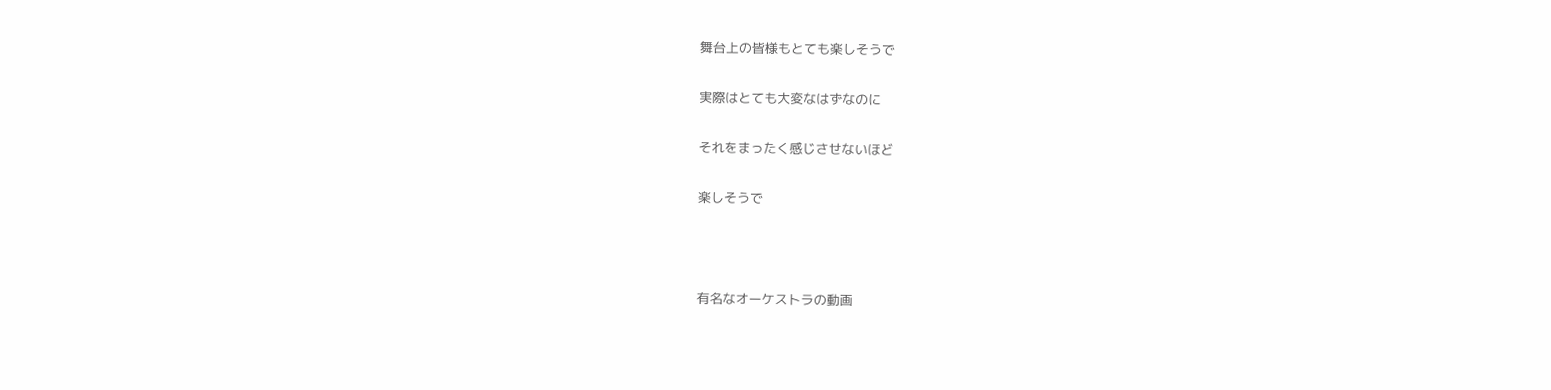舞台上の皆様もとても楽しそうで

実際はとても大変なはずなのに

それをまったく感じさせないほど

楽しそうで



有名なオーケストラの動画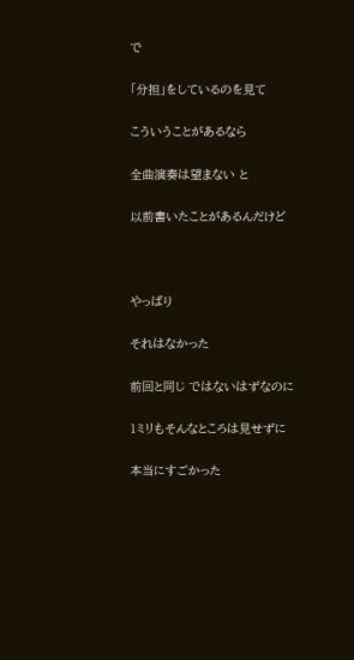で

「分担」をしているのを見て

こういうことがあるなら

全曲演奏は望まない と

以前書いたことがあるんだけど



やっぱり

それはなかった

前回と同じ ではないはずなのに

1ミリもそんなところは見せずに

本当にすごかった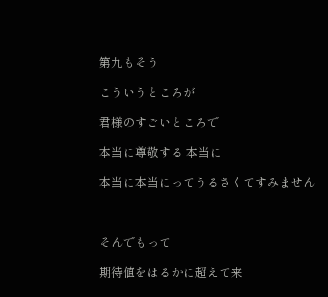第九もそう

こういうところが

君様のすごいところで

本当に尊敬する 本当に

本当に本当にってうるさくてすみません



そんでもって

期待値をはるかに超えて来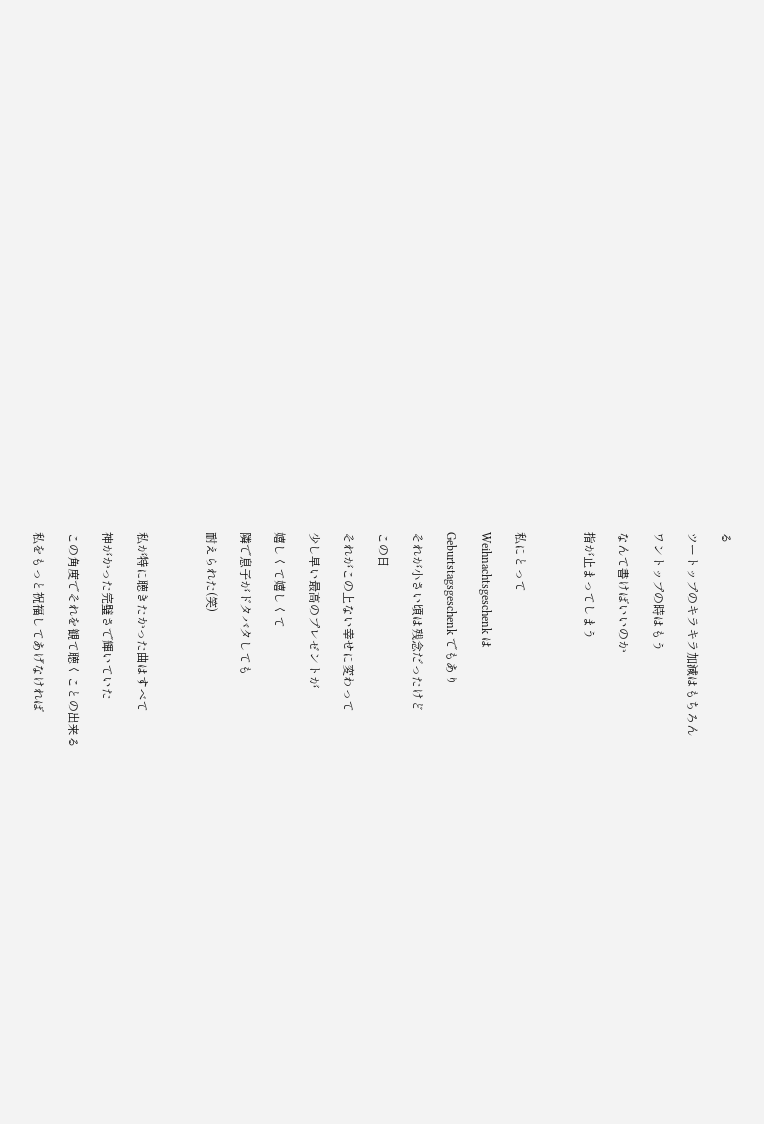る

ツートップのキラキラ加減はもちろん

ワントップの時はもう

なんて書けばいいのか

指が止まってしまう



私にとって

Weihnachtsgeschenk は

Geburtstagsgeschenk でもあり

それが小さい頃は残念だったけど

この日

それがこの上ない幸せに変わって

少し早い最高のプレゼントが

嬉しくて嬉しくて

隣で息子がドタバタしても

耐えられた(笑)



私が特に聴きたかった曲はすべて

神がかった完璧さで輝いていた

この角度でそれを観て聴くことの出来る

私をもっと祝福してあげなければ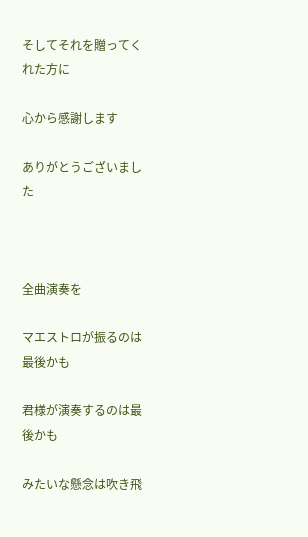そしてそれを贈ってくれた方に

心から感謝します

ありがとうございました



全曲演奏を

マエストロが振るのは最後かも

君様が演奏するのは最後かも

みたいな懸念は吹き飛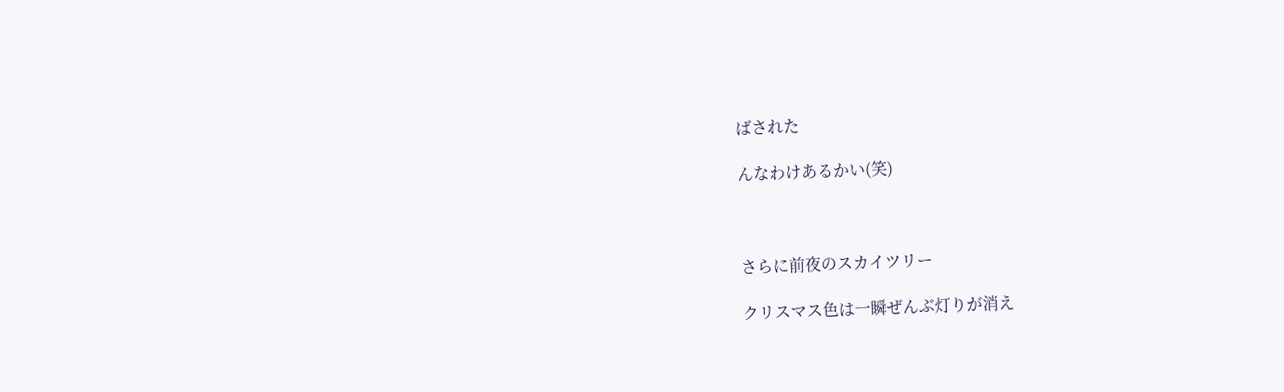ばされた

んなわけあるかい(笑)



さらに前夜のスカイツリー

クリスマス色は一瞬ぜんぶ灯りが消え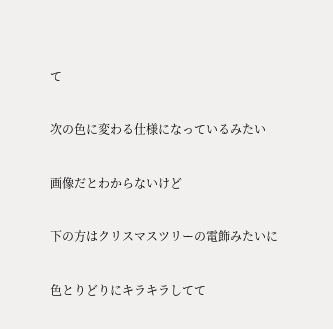て

次の色に変わる仕様になっているみたい

画像だとわからないけど

下の方はクリスマスツリーの電飾みたいに

色とりどりにキラキラしてて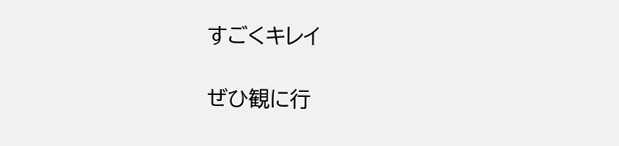すごくキレイ

ぜひ観に行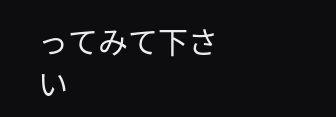ってみて下さい